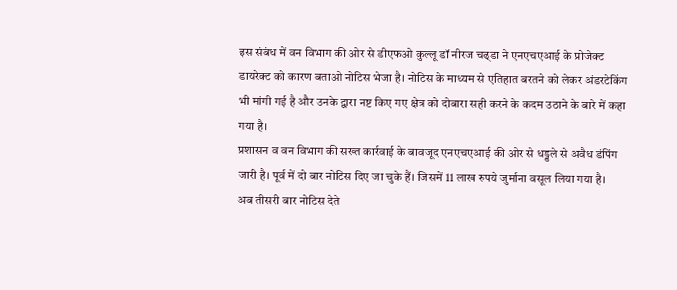इस संबंध में वन विभाग की ओर से डीएफओ कुल्लू डॉ नीरज चढ्डा ने एनएचएआई के प्रोजेक्ट डायरेक्ट को कारण बताओ नोटिस भेजा है। नोटिस के माध्यम से एतिहात बरतने को लेकर अंडरटेकिंग भी मांगी गई है और उनके द्वारा नष्ट किए गए क्षेत्र को दोबारा सही करने के कदम उठाने के बारे में कहा गया है।
प्रशासन व वन विभाग की सख्त कार्रवाई के बावजूद एनएचएआई की ओर से धड्डले से अवैध डंपिंग जारी है। पूर्व में दो बार नोटिस दिए जा चुके हैं। जिसमें 11 लाख रुपये जुर्माना वसूल लिया गया है।
अब तीसरी बार नोटिस देते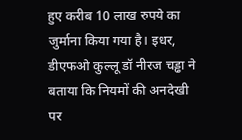हुए करीब 10 लाख रुपये का जुर्माना किया गया है। इधर, डीएफओ कुल्लू डॉ नीरज चड्ढा ने बताया कि नियमों की अनदेखी पर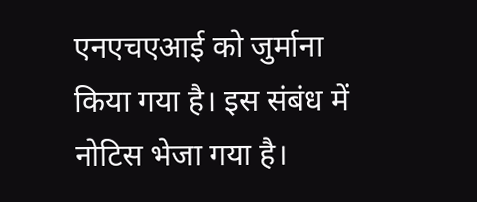एनएचएआई को जुर्माना किया गया है। इस संबंध में नोटिस भेजा गया है।